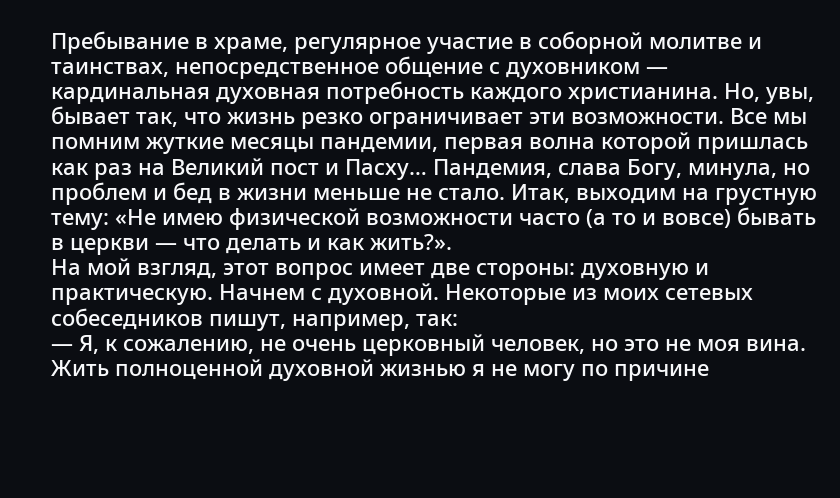Пребывание в храме, регулярное участие в соборной молитве и таинствах, непосредственное общение с духовником — кардинальная духовная потребность каждого христианина. Но, увы, бывает так, что жизнь резко ограничивает эти возможности. Все мы помним жуткие месяцы пандемии, первая волна которой пришлась как раз на Великий пост и Пасху… Пандемия, слава Богу, минула, но проблем и бед в жизни меньше не стало. Итак, выходим на грустную тему: «Не имею физической возможности часто (а то и вовсе) бывать в церкви — что делать и как жить?».
На мой взгляд, этот вопрос имеет две стороны: духовную и практическую. Начнем с духовной. Некоторые из моих сетевых собеседников пишут, например, так:
— Я, к сожалению, не очень церковный человек, но это не моя вина. Жить полноценной духовной жизнью я не могу по причине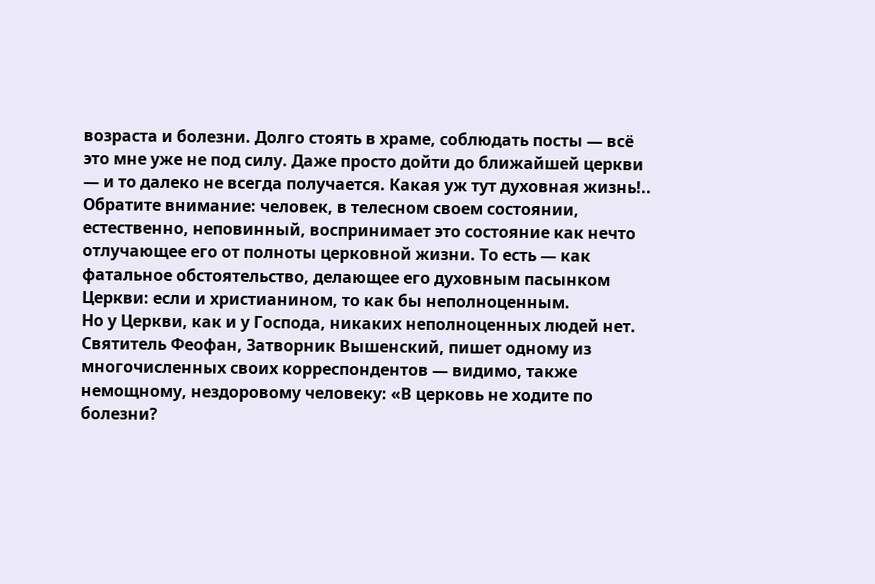возраста и болезни. Долго стоять в храме, соблюдать посты — всё это мне уже не под силу. Даже просто дойти до ближайшей церкви — и то далеко не всегда получается. Какая уж тут духовная жизнь!..
Обратите внимание: человек, в телесном своем состоянии, естественно, неповинный, воспринимает это состояние как нечто отлучающее его от полноты церковной жизни. То есть — как фатальное обстоятельство, делающее его духовным пасынком Церкви: если и христианином, то как бы неполноценным.
Но у Церкви, как и у Господа, никаких неполноценных людей нет. Святитель Феофан, Затворник Вышенский, пишет одному из многочисленных своих корреспондентов — видимо, также немощному, нездоровому человеку: «В церковь не ходите по болезни?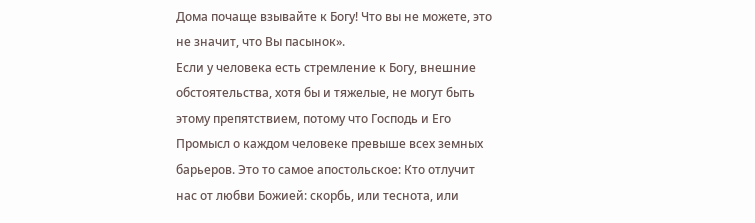Дома почаще взывайте к Богу! Что вы не можете, это не значит, что Вы пасынок».
Если у человека есть стремление к Богу, внешние обстоятельства, хотя бы и тяжелые, не могут быть этому препятствием, потому что Господь и Его Промысл о каждом человеке превыше всех земных барьеров. Это то самое апостольское: Кто отлучит нас от любви Божией: скорбь, или теснота, или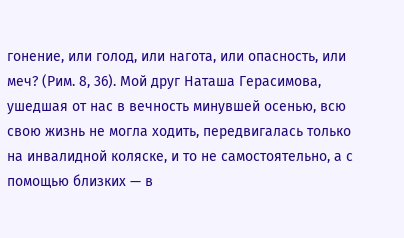гонение, или голод, или нагота, или опасность, или меч? (Рим. 8, 36). Мой друг Наташа Герасимова, ушедшая от нас в вечность минувшей осенью, всю свою жизнь не могла ходить, передвигалась только на инвалидной коляске, и то не самостоятельно, а с помощью близких — в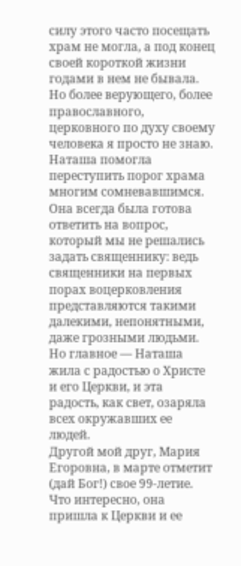силу этого часто посещать храм не могла, а под конец своей короткой жизни годами в нем не бывала. Но более верующего, более православного, церковного по духу своему человека я просто не знаю. Наташа помогла переступить порог храма многим сомневавшимся. Она всегда была готова ответить на вопрос, который мы не решались задать священнику: ведь священники на первых порах воцерковления представляются такими далекими, непонятными, даже грозными людьми. Но главное — Наташа жила с радостью о Христе и его Церкви, и эта радость, как свет, озаряла всех окружавших ее людей.
Другой мой друг, Мария Егоровна, в марте отметит (дай Бог!) свое 99-летие. Что интересно, она пришла к Церкви и ее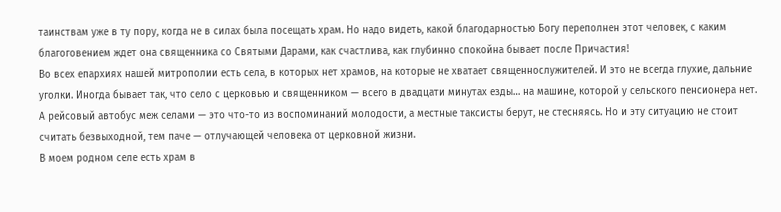таинствам уже в ту пору, когда не в силах была посещать храм. Но надо видеть, какой благодарностью Богу переполнен этот человек, с каким благоговением ждет она священника со Святыми Дарами, как счастлива, как глубинно спокойна бывает после Причастия!
Во всех епархиях нашей митрополии есть села, в которых нет храмов, на которые не хватает священнослужителей. И это не всегда глухие, дальние уголки. Иногда бывает так, что село с церковью и священником — всего в двадцати минутах езды… на машине, которой у сельского пенсионера нет. А рейсовый автобус меж селами — это что-то из воспоминаний молодости, а местные таксисты берут, не стесняясь. Но и эту ситуацию не стоит считать безвыходной, тем паче — отлучающей человека от церковной жизни.
В моем родном селе есть храм в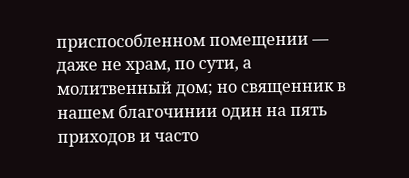приспособленном помещении — даже не храм, по сути, а молитвенный дом; но священник в нашем благочинии один на пять приходов и часто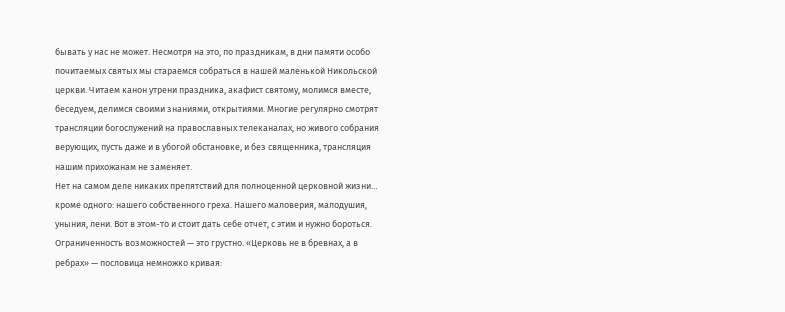бывать у нас не может. Несмотря на это, по праздникам, в дни памяти особо почитаемых святых мы стараемся собраться в нашей маленькой Никольской церкви. Читаем канон утрени праздника, акафист святому, молимся вместе, беседуем, делимся своими знаниями, открытиями. Многие регулярно смотрят трансляции богослужений на православных телеканалах, но живого собрания верующих, пусть даже и в убогой обстановке, и без священника, трансляция нашим прихожанам не заменяет.
Нет на самом деле никаких препятствий для полноценной церковной жизни… кроме одного: нашего собственного греха. Нашего маловерия, малодушия, уныния, лени. Вот в этом-то и стоит дать себе отчет, с этим и нужно бороться.
Ограниченность возможностей — это грустно. «Церковь не в бревнах, а в ребрах» — пословица немножко кривая: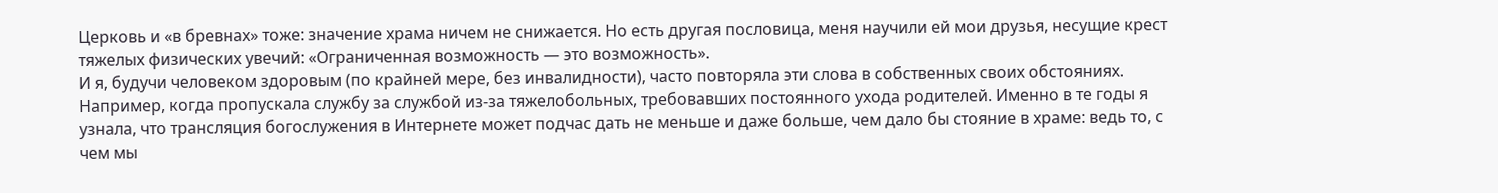Церковь и «в бревнах» тоже: значение храма ничем не снижается. Но есть другая пословица, меня научили ей мои друзья, несущие крест тяжелых физических увечий: «Ограниченная возможность — это возможность».
И я, будучи человеком здоровым (по крайней мере, без инвалидности), часто повторяла эти слова в собственных своих обстояниях. Например, когда пропускала службу за службой из-за тяжелобольных, требовавших постоянного ухода родителей. Именно в те годы я узнала, что трансляция богослужения в Интернете может подчас дать не меньше и даже больше, чем дало бы стояние в храме: ведь то, с чем мы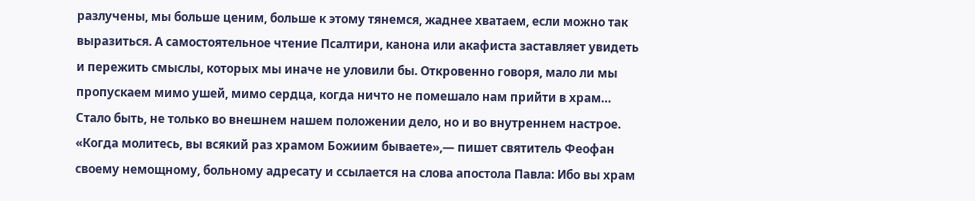разлучены, мы больше ценим, больше к этому тянемся, жаднее хватаем, если можно так выразиться. А самостоятельное чтение Псалтири, канона или акафиста заставляет увидеть и пережить смыслы, которых мы иначе не уловили бы. Откровенно говоря, мало ли мы пропускаем мимо ушей, мимо сердца, когда ничто не помешало нам прийти в храм… Стало быть, не только во внешнем нашем положении дело, но и во внутреннем настрое.
«Когда молитесь, вы всякий раз храмом Божиим бываете»,— пишет святитель Феофан своему немощному, больному адресату и ссылается на слова апостола Павла: Ибо вы храм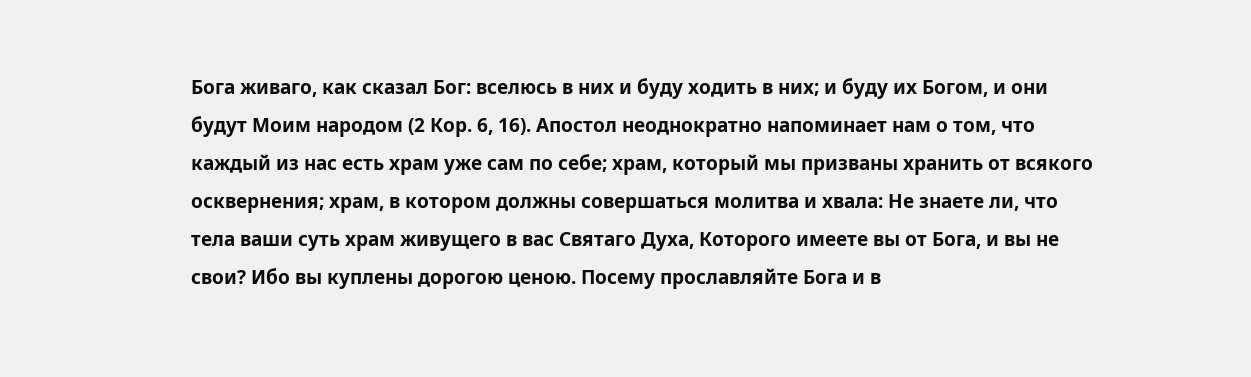Бога живаго, как сказал Бог: вселюсь в них и буду ходить в них; и буду их Богом, и они будут Моим народом (2 Кор. 6, 16). Апостол неоднократно напоминает нам о том, что каждый из нас есть храм уже сам по себе; храм, который мы призваны хранить от всякого осквернения; храм, в котором должны совершаться молитва и хвала: Не знаете ли, что тела ваши суть храм живущего в вас Святаго Духа, Которого имеете вы от Бога, и вы не свои? Ибо вы куплены дорогою ценою. Посему прославляйте Бога и в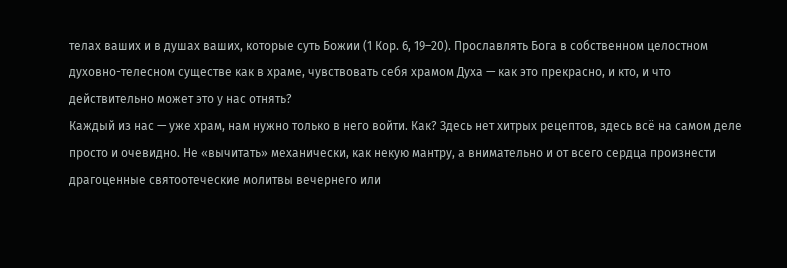телах ваших и в душах ваших, которые суть Божии (1 Кор. 6, 19–20). Прославлять Бога в собственном целостном духовно-телесном существе как в храме, чувствовать себя храмом Духа — как это прекрасно, и кто, и что действительно может это у нас отнять?
Каждый из нас — уже храм, нам нужно только в него войти. Как? Здесь нет хитрых рецептов, здесь всё на самом деле просто и очевидно. Не «вычитать» механически, как некую мантру, а внимательно и от всего сердца произнести драгоценные святоотеческие молитвы вечернего или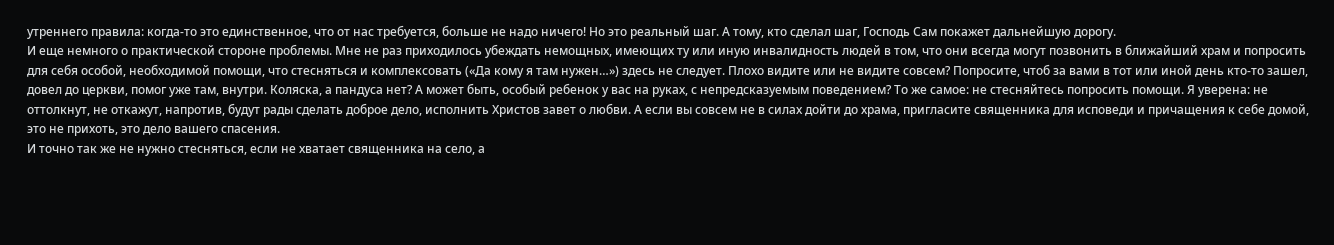утреннего правила: когда-то это единственное, что от нас требуется, больше не надо ничего! Но это реальный шаг. А тому, кто сделал шаг, Господь Сам покажет дальнейшую дорогу.
И еще немного о практической стороне проблемы. Мне не раз приходилось убеждать немощных, имеющих ту или иную инвалидность людей в том, что они всегда могут позвонить в ближайший храм и попросить для себя особой, необходимой помощи, что стесняться и комплексовать («Да кому я там нужен…») здесь не следует. Плохо видите или не видите совсем? Попросите, чтоб за вами в тот или иной день кто-то зашел, довел до церкви, помог уже там, внутри. Коляска, а пандуса нет? А может быть, особый ребенок у вас на руках, с непредсказуемым поведением? То же самое: не стесняйтесь попросить помощи. Я уверена: не оттолкнут, не откажут, напротив, будут рады сделать доброе дело, исполнить Христов завет о любви. А если вы совсем не в силах дойти до храма, пригласите священника для исповеди и причащения к себе домой, это не прихоть, это дело вашего спасения.
И точно так же не нужно стесняться, если не хватает священника на село, а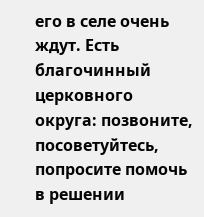его в селе очень ждут. Есть благочинный церковного округа: позвоните, посоветуйтесь, попросите помочь в решении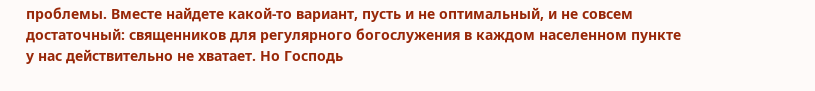проблемы. Вместе найдете какой-то вариант, пусть и не оптимальный, и не совсем достаточный: священников для регулярного богослужения в каждом населенном пункте у нас действительно не хватает. Но Господь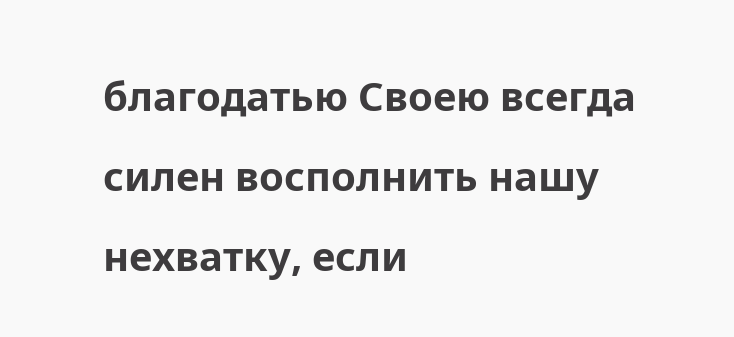благодатью Своею всегда силен восполнить нашу нехватку, если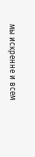мы искренне и всем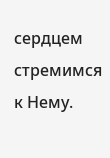сердцем стремимся к Нему.